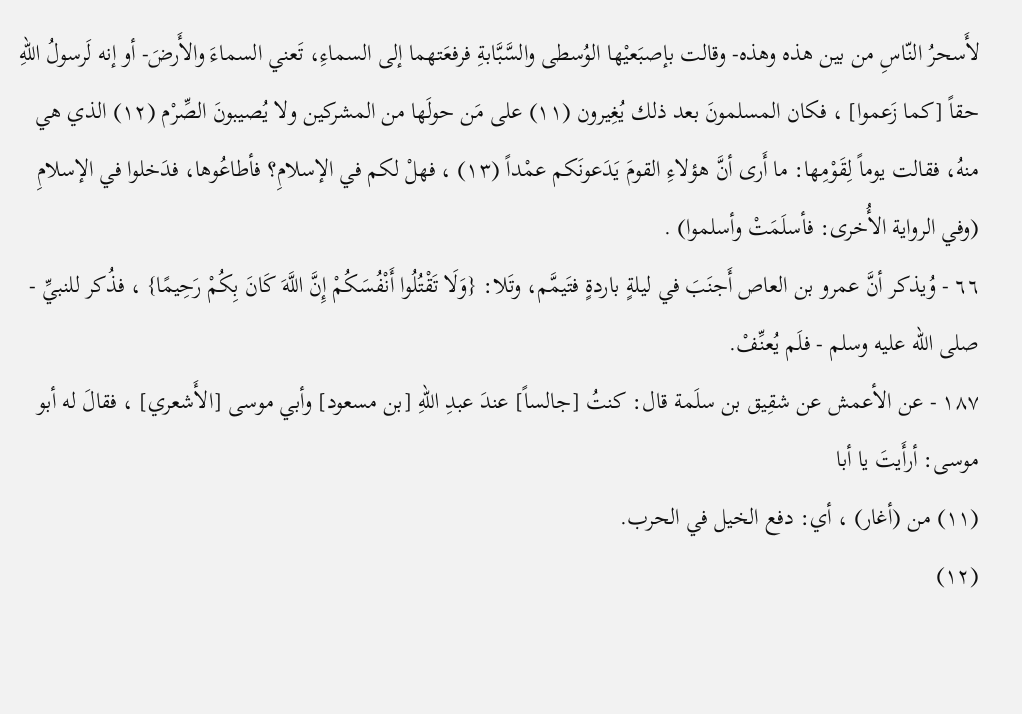لأَسحرُ النّاسِ من بين هذه وهذه- وقالت بإصبَعيْها الوُسطى والسَّبَّابةِ فرفعَتهما إلى السماءِ، تَعني السماءَ والأَرضَ- أو إنه لَرسولُ اللهِ حقاً [كما زَعموا] ، فكان المسلمونَ بعد ذلك يُغِيرون (١١) على مَن حولَها من المشركين ولا يُصيبونَ الصِّرْم (١٢) الذي هي منهُ، فقالت يوماً لِقَوْمِها: ما أَرى أنَّ هؤلاءِ القومَ يَدَعونَكم عمْداً (١٣) ، فهلْ لكم في الإسلامِ؟ فأطاعُوها، فدَخلوا في الإسلامِ (وفي الرواية الأُخرى: فأسلَمَتْ وأسلموا) .
٦٦ - وُيذكر أنَّ عمرو بن العاص أَجنَبَ في ليلةٍ باردةٍ فتَيمَّم، وتَلا: {وَلَا تَقْتُلُوا أَنْفُسَكُمْ إِنَّ اللَّهَ كَانَ بِكُمْ رَحِيمًا} ، فذُكر للنبيِّ - صلى الله عليه وسلم - فلَم يُعنِّفْ.
١٨٧ - عن الأعمش عن شقِيق بن سلَمة قال: كنتُ [جالساً] عندَ عبدِ اللهِ [بن مسعود] وأبي موسى [الأَشعري] ، فقالَ له أبو موسى: أرأَيتَ يا أبا
(١١) من (أغار) ، أي: دفع الخيل في الحرب.
(١٢)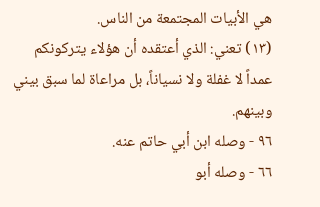هي الأبيات المجتمعة من الناس.
(١٣) تعني: الذي أعتقده أن هؤلاء يتركونكم عمداً لا غفلة ولا نسياناً، بل مراعاة لما سبق بيني وبينهم.
٩٦ - وصله ابن أبي حاتم عنه.
٦٦ - وصله أبو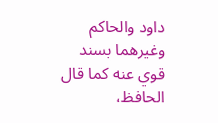داود والحاكم وغيرهما بسند قوي عنه كما قال الحافظ،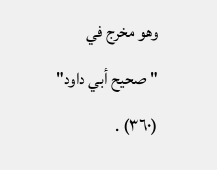وهو مخرج في "صحيح أبي داود" (٣٦٠) .